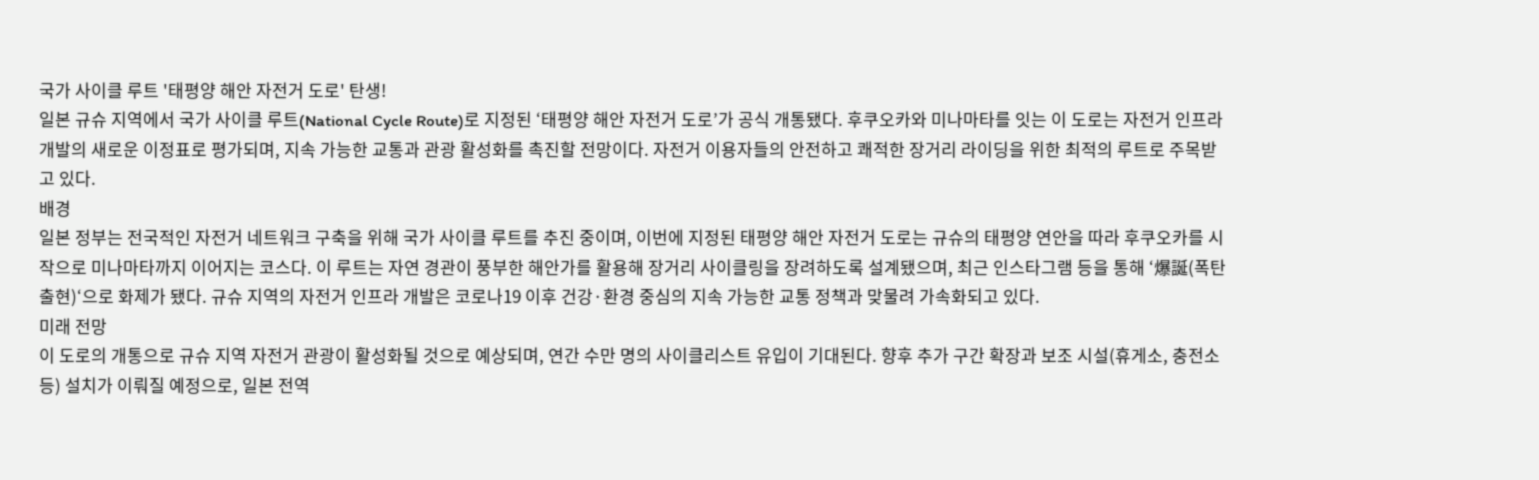국가 사이클 루트 '태평양 해안 자전거 도로' 탄생!
일본 규슈 지역에서 국가 사이클 루트(National Cycle Route)로 지정된 ‘태평양 해안 자전거 도로’가 공식 개통됐다. 후쿠오카와 미나마타를 잇는 이 도로는 자전거 인프라 개발의 새로운 이정표로 평가되며, 지속 가능한 교통과 관광 활성화를 촉진할 전망이다. 자전거 이용자들의 안전하고 쾌적한 장거리 라이딩을 위한 최적의 루트로 주목받고 있다.
배경
일본 정부는 전국적인 자전거 네트워크 구축을 위해 국가 사이클 루트를 추진 중이며, 이번에 지정된 태평양 해안 자전거 도로는 규슈의 태평양 연안을 따라 후쿠오카를 시작으로 미나마타까지 이어지는 코스다. 이 루트는 자연 경관이 풍부한 해안가를 활용해 장거리 사이클링을 장려하도록 설계됐으며, 최근 인스타그램 등을 통해 ‘爆誕(폭탄 출현)‘으로 화제가 됐다. 규슈 지역의 자전거 인프라 개발은 코로나19 이후 건강·환경 중심의 지속 가능한 교통 정책과 맞물려 가속화되고 있다.
미래 전망
이 도로의 개통으로 규슈 지역 자전거 관광이 활성화될 것으로 예상되며, 연간 수만 명의 사이클리스트 유입이 기대된다. 향후 추가 구간 확장과 보조 시설(휴게소, 충전소 등) 설치가 이뤄질 예정으로, 일본 전역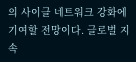의 사이클 네트워크 강화에 기여할 전망이다. 글로벌 지속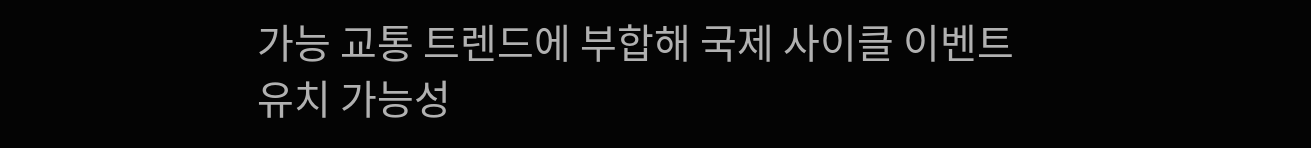가능 교통 트렌드에 부합해 국제 사이클 이벤트 유치 가능성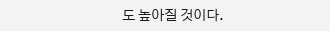도 높아질 것이다.